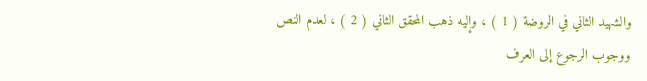والشهيد الثاني في الروضة ( 1 ) ، وإليه ذهب المحقق الثاني ( 2 ) ، لعدم النص
ووجوب الرجوع إلى العرف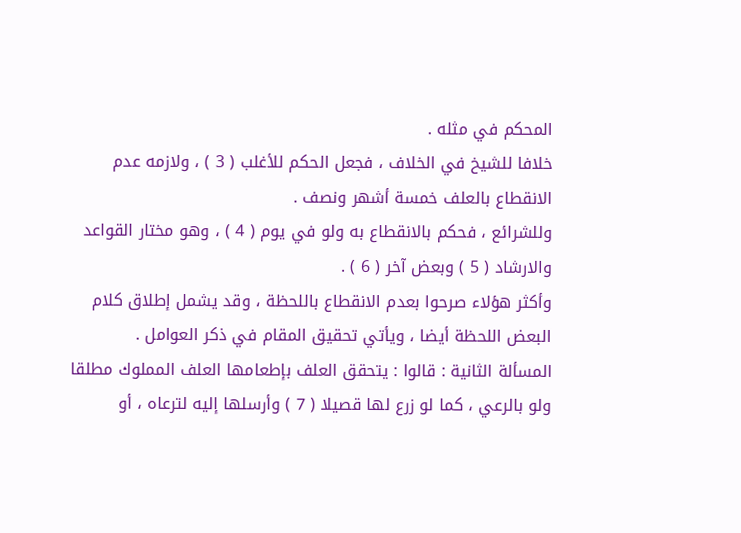المحكم في مثله .
خلافا للشيخ في الخلاف ، فجعل الحكم للأغلب ( 3 ) ، ولازمه عدم
الانقطاع بالعلف خمسة أشهر ونصف .
وللشرائع ، فحكم بالانقطاع به ولو في يوم ( 4 ) ، وهو مختار القواعد
والارشاد ( 5 ) وبعض آخر ( 6 ) .
وأكثر هؤلاء صرحوا بعدم الانقطاع باللحظة ، وقد يشمل إطلاق كلام
البعض اللحظة أيضا ، ويأتي تحقيق المقام في ذكر العوامل .
المسألة الثانية : قالوا : يتحقق العلف بإطعامها العلف المملوك مطلقا
ولو بالرعي ، كما لو زرع لها قصيلا ( 7 ) وأرسلها إليه لترعاه ، أو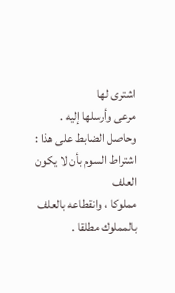اشترى لها
مرعى وأرسلها إليه .
وحاصل الضابط على هذا : اشتراط السوم بأن لا يكون العلف
مملوكا ، وانقطاعه بالعلف بالمملوك مطلقا .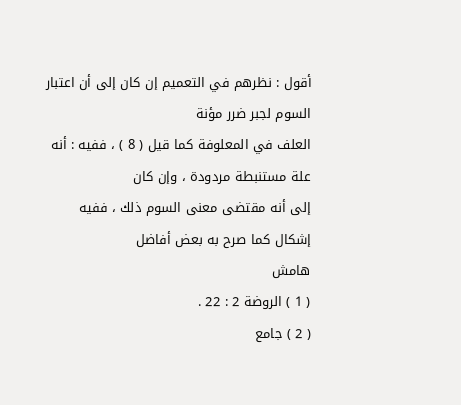أقول : نظرهم في التعميم إن كان إلى أن اعتبار السوم لجبر ضرر مؤنة
العلف في المعلوفة كما قيل ( 8 ) ، ففيه : أنه علة مستنبطة مردودة ، وإن كان
إلى أنه مقتضى معنى السوم ذلك ، ففيه إشكال كما صرح به بعض أفاضل
هامش
( 1 ) الروضة 2 : 22 .
( 2 ) جامع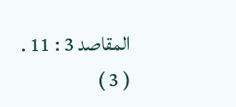المقاصد 3 : 11 .
( 3 )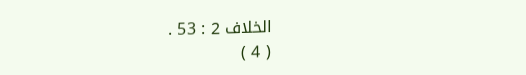الخلاف 2 : 53 .
( 4 )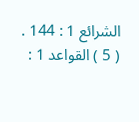الشرائع 1 : 144 .
( 5 ) القواعد 1 :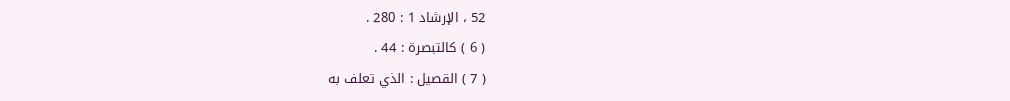52 ، الإرشاد 1 : 280 .
( 6 ) كالتبصرة : 44 .
( 7 ) القصيل : الذي تعلف به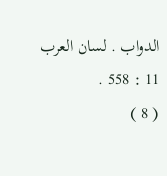الدواب . لسان العرب 11 : 558 .
( 8 )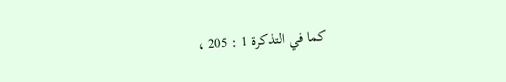كما في التذكرة 1 : 205 ،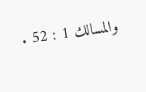والمسالك 1 : 52 .